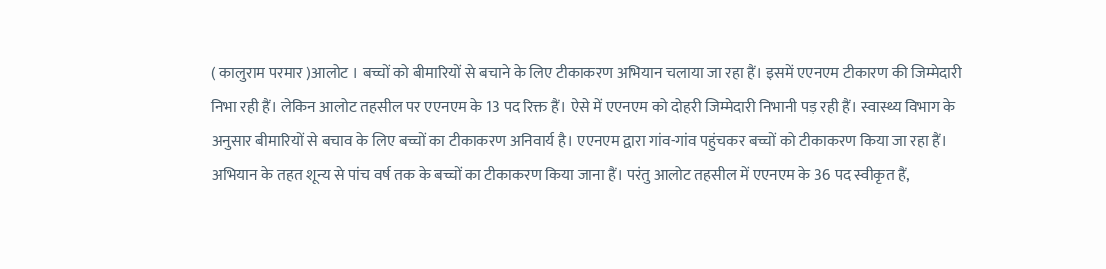( कालुराम परमार )आलोट । बच्चों को बीमारियों से बचाने के लिए टीकाकरण अभियान चलाया जा रहा हैं। इसमें एएनएम टीकारण की जिम्मेदारी निभा रही हैं। लेकिन आलोट तहसील पर एएनएम के 13 पद रिक्त हैं। ऐसे में एएनएम को दोहरी जिम्मेदारी निभानी पड़ रही हैं। स्वास्थ्य विभाग के अनुसार बीमारियों से बचाव के लिए बच्चों का टीकाकरण अनिवार्य है। एएनएम द्वारा गांव-गांव पहुंचकर बच्चों को टीकाकरण किया जा रहा हैं।
अभियान के तहत शून्य से पांच वर्ष तक के बच्चों का टीकाकरण किया जाना हैं। परंतु आलोट तहसील में एएनएम के 36 पद स्वीकृत हैं,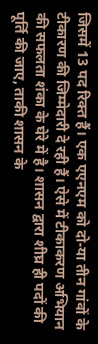जिसमें 13 पद रिक्त हैं। एक एएनएम को दो-या तीन गांवों के टीकारण की जिम्मेदारी दे रही हैं। ऐसे में टीकाकरण अभियान की सफलता शंका के घेरे में है। शासन द्वारा शीघ्र ही पदों की पूर्ति की जाए, ताकी शासन के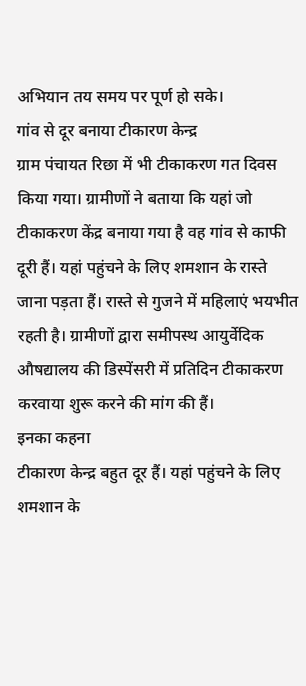अभियान तय समय पर पूर्ण हो सके।
गांव से दूर बनाया टीकारण केन्द्र
ग्राम पंचायत रिछा में भी टीकाकरण गत दिवस किया गया। ग्रामीणों ने बताया कि यहां जो टीकाकरण केंद्र बनाया गया है वह गांव से काफी दूरी हैं। यहां पहुंचने के लिए शमशान के रास्ते जाना पड़ता हैं। रास्ते से गुजने में महिलाएं भयभीत रहती है। ग्रामीणों द्वारा समीपस्थ आयुर्वेदिक औषद्यालय की डिस्पेंसरी में प्रतिदिन टीकाकरण करवाया शुरू करने की मांग की हैं।
इनका कहना
टीकारण केन्द्र बहुत दूर हैं। यहां पहुंचने के लिए शमशान के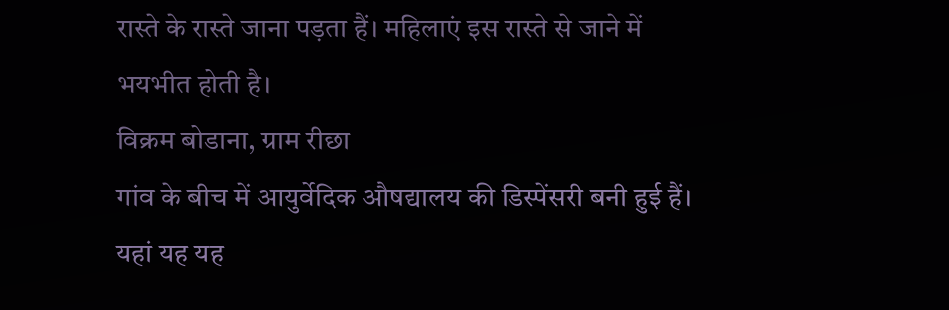रास्ते के रास्ते जाना पड़ता हैं। महिलाएं इस रास्ते से जाने में भयभीत होती है।
विक्रम बोडाना, ग्राम रीछा
गांव के बीच में आयुर्वेदिक औषद्यालय की डिस्पेंसरी बनी हुई हैं। यहां यह यह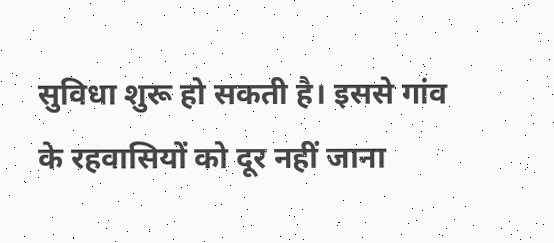सुविधा शुरू हो सकती है। इससे गांव के रहवासियों को दूर नहीं जाना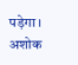पड़ेगा।
अशोक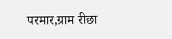परमार,ग्राम रीछा